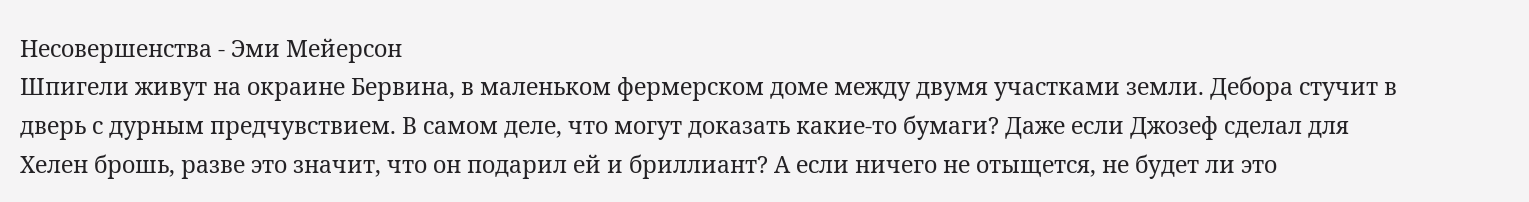Несовершенства - Эми Мейерсон
Шпигели живут на окраине Бервина, в маленьком фермерском доме между двумя участками земли. Дебора стучит в дверь с дурным предчувствием. В самом деле, что могут доказать какие-то бумаги? Даже если Джозеф сделал для Хелен брошь, разве это значит, что он подарил ей и бриллиант? А если ничего не отыщется, не будет ли это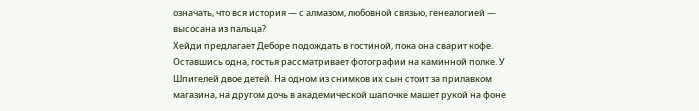означать, что вся история — с алмазом, любовной связью, генеалогией — высосана из пальца?
Хейди предлагает Деборе подождать в гостиной, пока она сварит кофе. Оставшись одна, гостья рассматривает фотографии на каминной полке. У Шпигелей двое детей. На одном из снимков их сын стоит за прилавком магазина, на другом дочь в академической шапочке машет рукой на фоне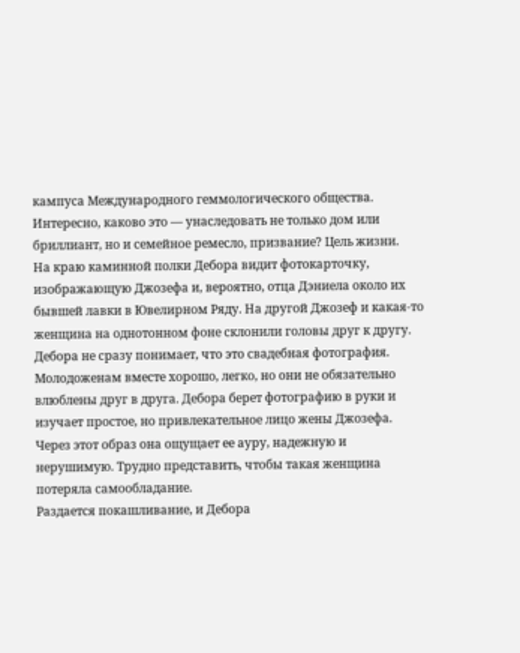кампуса Международного геммологического общества. Интересно, каково это — унаследовать не только дом или бриллиант, но и семейное ремесло, призвание? Цель жизни.
На краю каминной полки Дебора видит фотокарточку, изображающую Джозефа и, вероятно, отца Дэниела около их бывшей лавки в Ювелирном Ряду. На другой Джозеф и какая-то женщина на однотонном фоне склонили головы друг к другу. Дебора не сразу понимает, что это свадебная фотография. Молодоженам вместе хорошо, легко, но они не обязательно влюблены друг в друга. Дебора берет фотографию в руки и изучает простое, но привлекательное лицо жены Джозефа. Через этот образ она ощущает ее ауру, надежную и нерушимую. Трудно представить, чтобы такая женщина потеряла самообладание.
Раздается покашливание, и Дебора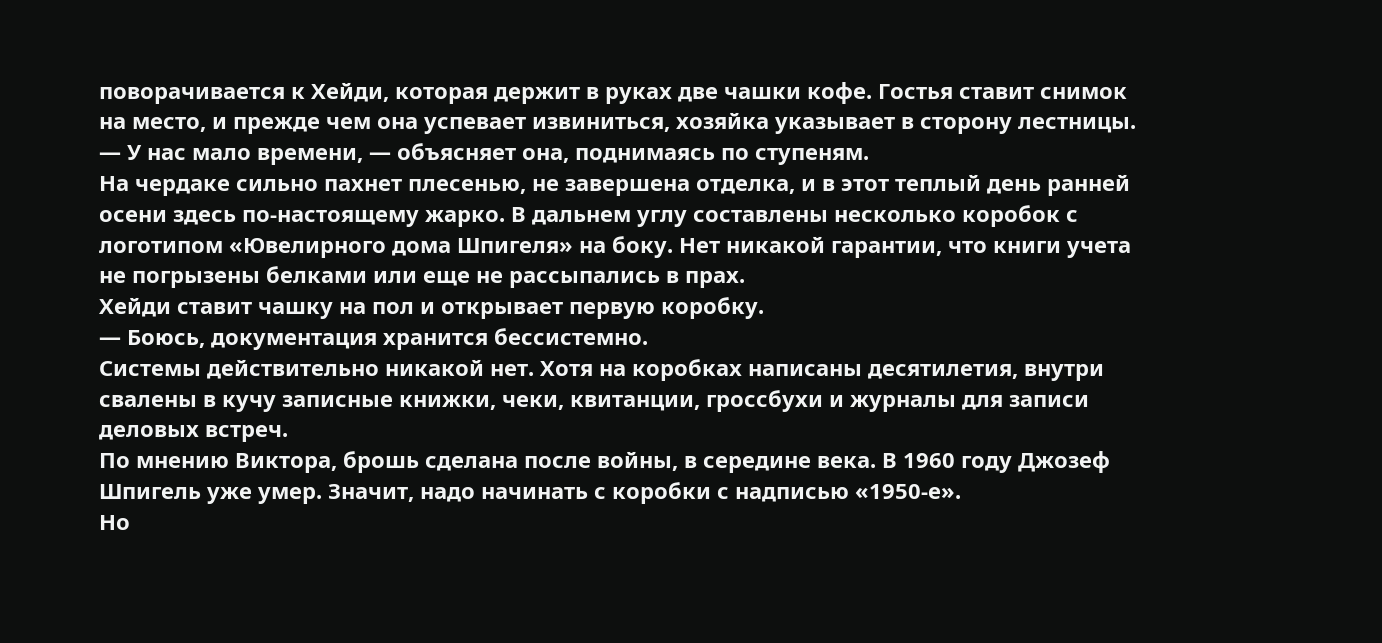поворачивается к Хейди, которая держит в руках две чашки кофе. Гостья ставит снимок на место, и прежде чем она успевает извиниться, хозяйка указывает в сторону лестницы.
— У нас мало времени, — объясняет она, поднимаясь по ступеням.
На чердаке сильно пахнет плесенью, не завершена отделка, и в этот теплый день ранней осени здесь по-настоящему жарко. В дальнем углу составлены несколько коробок с логотипом «Ювелирного дома Шпигеля» на боку. Нет никакой гарантии, что книги учета не погрызены белками или еще не рассыпались в прах.
Хейди ставит чашку на пол и открывает первую коробку.
— Боюсь, документация хранится бессистемно.
Системы действительно никакой нет. Хотя на коробках написаны десятилетия, внутри свалены в кучу записные книжки, чеки, квитанции, гроссбухи и журналы для записи деловых встреч.
По мнению Виктора, брошь сделана после войны, в середине века. В 1960 году Джозеф Шпигель уже умер. Значит, надо начинать с коробки с надписью «1950-е».
Но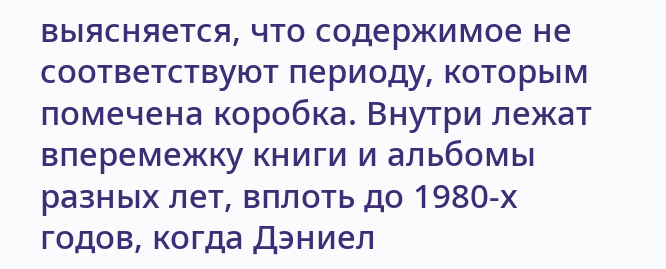выясняется, что содержимое не соответствуют периоду, которым помечена коробка. Внутри лежат вперемежку книги и альбомы разных лет, вплоть до 1980-х годов, когда Дэниел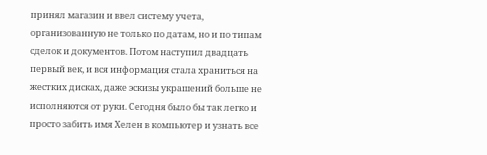принял магазин и ввел систему учета, организованную не только по датам, но и по типам сделок и документов. Потом наступил двадцать первый век, и вся информация стала храниться на жестких дисках, даже эскизы украшений больше не исполняются от руки. Сегодня было бы так легко и просто забить имя Хелен в компьютер и узнать все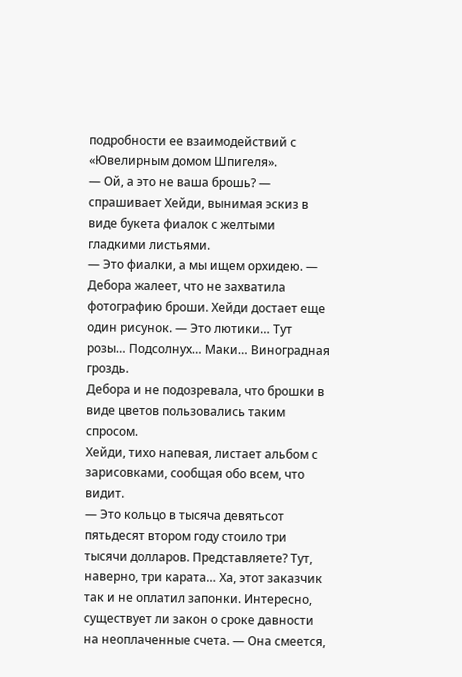подробности ее взаимодействий с «Ювелирным домом Шпигеля».
— Ой, а это не ваша брошь? — спрашивает Хейди, вынимая эскиз в виде букета фиалок с желтыми гладкими листьями.
— Это фиалки, а мы ищем орхидею. — Дебора жалеет, что не захватила фотографию броши. Хейди достает еще один рисунок. — Это лютики… Тут розы… Подсолнух… Маки… Виноградная гроздь.
Дебора и не подозревала, что брошки в виде цветов пользовались таким спросом.
Хейди, тихо напевая, листает альбом с зарисовками, сообщая обо всем, что видит.
— Это кольцо в тысяча девятьсот пятьдесят втором году стоило три тысячи долларов. Представляете? Тут, наверно, три карата… Ха, этот заказчик так и не оплатил запонки. Интересно, существует ли закон о сроке давности на неоплаченные счета. — Она смеется,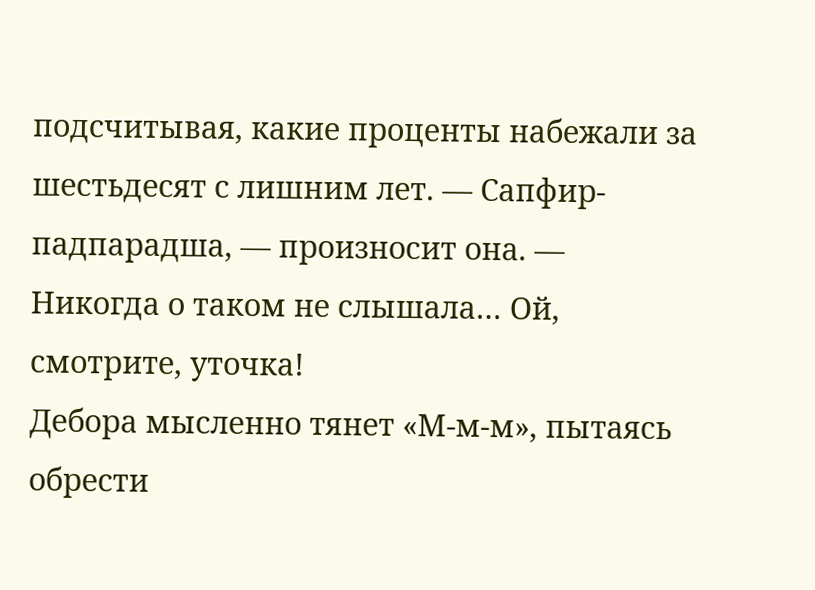подсчитывая, какие проценты набежали за шестьдесят с лишним лет. — Сапфир-падпарадша, — произносит она. — Никогда о таком не слышала… Ой, смотрите, уточка!
Дебора мысленно тянет «М-м-м», пытаясь обрести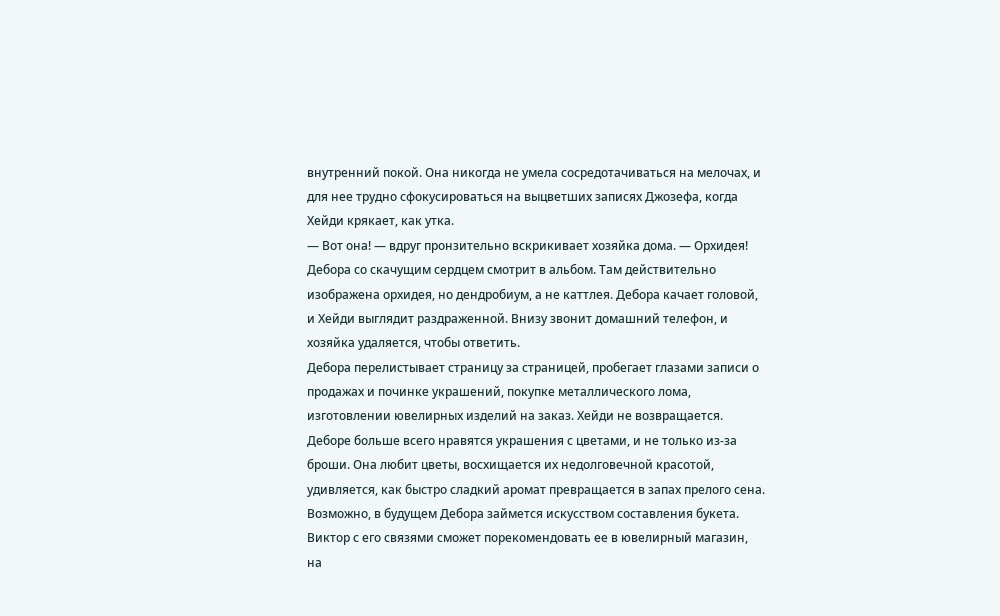внутренний покой. Она никогда не умела сосредотачиваться на мелочах, и для нее трудно сфокусироваться на выцветших записях Джозефа, когда Хейди крякает, как утка.
— Вот она! — вдруг пронзительно вскрикивает хозяйка дома. — Орхидея!
Дебора со скачущим сердцем смотрит в альбом. Там действительно изображена орхидея, но дендробиум, а не каттлея. Дебора качает головой, и Хейди выглядит раздраженной. Внизу звонит домашний телефон, и хозяйка удаляется, чтобы ответить.
Дебора перелистывает страницу за страницей, пробегает глазами записи о продажах и починке украшений, покупке металлического лома, изготовлении ювелирных изделий на заказ. Хейди не возвращается. Деборе больше всего нравятся украшения с цветами, и не только из-за броши. Она любит цветы, восхищается их недолговечной красотой, удивляется, как быстро сладкий аромат превращается в запах прелого сена. Возможно, в будущем Дебора займется искусством составления букета. Виктор с его связями сможет порекомендовать ее в ювелирный магазин, на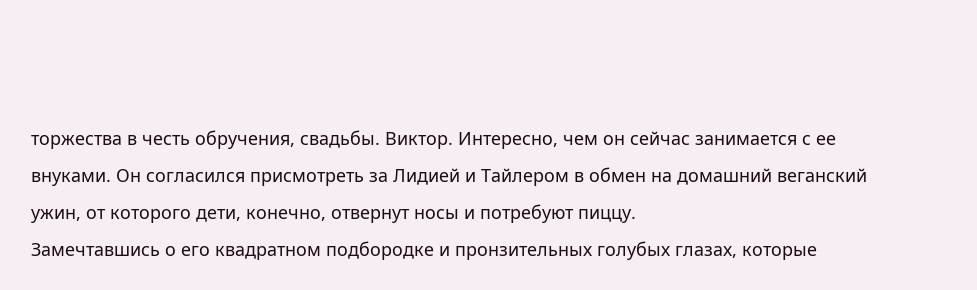торжества в честь обручения, свадьбы. Виктор. Интересно, чем он сейчас занимается с ее внуками. Он согласился присмотреть за Лидией и Тайлером в обмен на домашний веганский ужин, от которого дети, конечно, отвернут носы и потребуют пиццу.
Замечтавшись о его квадратном подбородке и пронзительных голубых глазах, которые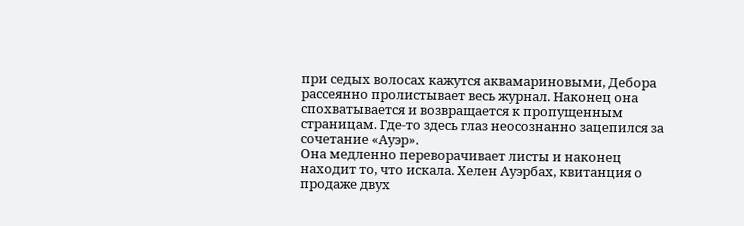при седых волосах кажутся аквамариновыми, Дебора рассеянно пролистывает весь журнал. Наконец она спохватывается и возвращается к пропущенным страницам. Где-то здесь глаз неосознанно зацепился за сочетание «Ауэр».
Она медленно переворачивает листы и наконец находит то, что искала. Хелен Ауэрбах, квитанция о продаже двух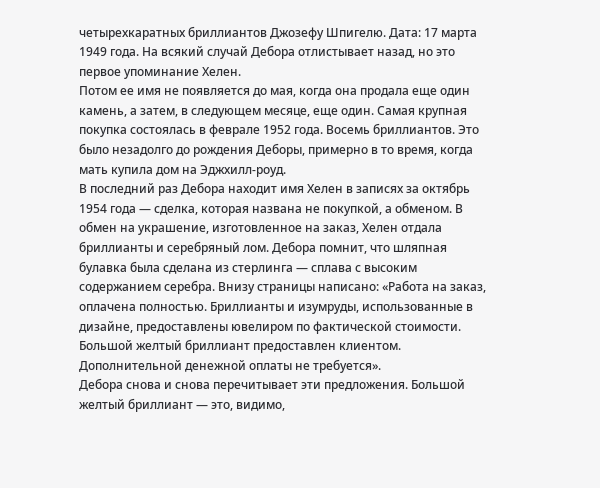четырехкаратных бриллиантов Джозефу Шпигелю. Дата: 17 марта 1949 года. На всякий случай Дебора отлистывает назад, но это первое упоминание Хелен.
Потом ее имя не появляется до мая, когда она продала еще один камень, а затем, в следующем месяце, еще один. Самая крупная покупка состоялась в феврале 1952 года. Восемь бриллиантов. Это было незадолго до рождения Деборы, примерно в то время, когда мать купила дом на Эджхилл-роуд.
В последний раз Дебора находит имя Хелен в записях за октябрь 1954 года — сделка, которая названа не покупкой, а обменом. В обмен на украшение, изготовленное на заказ, Хелен отдала бриллианты и серебряный лом. Дебора помнит, что шляпная булавка была сделана из стерлинга — сплава с высоким содержанием серебра. Внизу страницы написано: «Работа на заказ, оплачена полностью. Бриллианты и изумруды, использованные в дизайне, предоставлены ювелиром по фактической стоимости. Большой желтый бриллиант предоставлен клиентом. Дополнительной денежной оплаты не требуется».
Дебора снова и снова перечитывает эти предложения. Большой желтый бриллиант — это, видимо,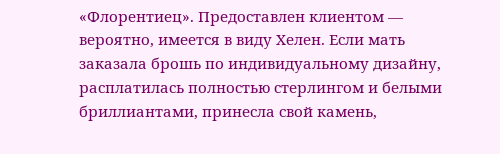«Флорентиец». Предоставлен клиентом — вероятно, имеется в виду Хелен. Если мать заказала брошь по индивидуальному дизайну, расплатилась полностью стерлингом и белыми бриллиантами, принесла свой камень,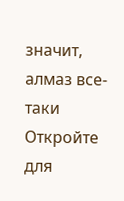значит, алмаз все-таки
Откройте для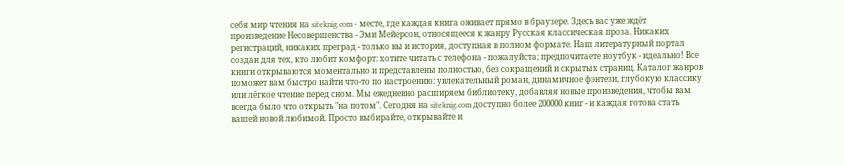себя мир чтения на siteknig.com - месте, где каждая книга оживает прямо в браузере. Здесь вас уже ждёт произведение Несовершенства - Эми Мейерсон, относящееся к жанру Русская классическая проза. Никаких регистраций, никаких преград - только вы и история, доступная в полном формате. Наш литературный портал создан для тех, кто любит комфорт: хотите читать с телефона - пожалуйста; предпочитаете ноутбук - идеально! Все книги открываются моментально и представлены полностью, без сокращений и скрытых страниц. Каталог жанров поможет вам быстро найти что-то по настроению: увлекательный роман, динамичное фэнтези, глубокую классику или лёгкое чтение перед сном. Мы ежедневно расширяем библиотеку, добавляя новые произведения, чтобы вам всегда было что открыть "на потом". Сегодня на siteknig.com доступно более 200000 книг - и каждая готова стать вашей новой любимой. Просто выбирайте, открывайте и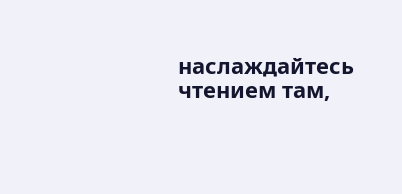наслаждайтесь чтением там,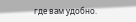где вам удобно.